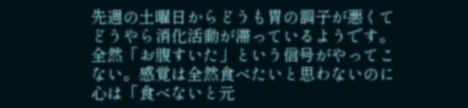先週の土曜日からどうも胃の調子が悪くてどうやら消化活動が滞っているようです。全然「お腹すいた」という信号がやってこない。感覚は全然食べたいと思わないのに心は「食べないと元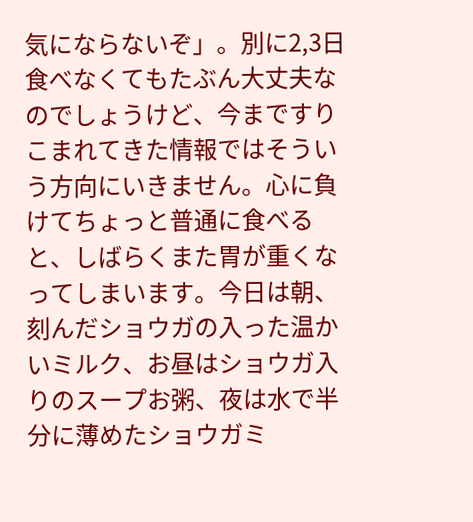気にならないぞ」。別に2,3日食べなくてもたぶん大丈夫なのでしょうけど、今まですりこまれてきた情報ではそういう方向にいきません。心に負けてちょっと普通に食べると、しばらくまた胃が重くなってしまいます。今日は朝、刻んだショウガの入った温かいミルク、お昼はショウガ入りのスープお粥、夜は水で半分に薄めたショウガミ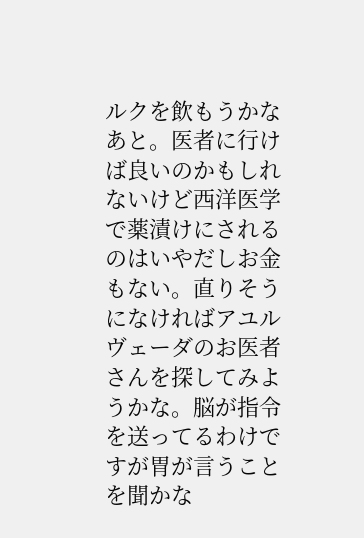ルクを飲もうかなあと。医者に行けば良いのかもしれないけど西洋医学で薬漬けにされるのはいやだしお金もない。直りそうになければアユルヴェーダのお医者 さんを探してみようかな。脳が指令を送ってるわけですが胃が言うことを聞かな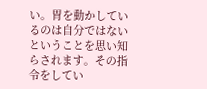い。胃を動かしているのは自分ではないということを思い知らされます。その指令をしてい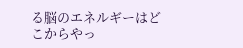る脳のエネルギーはどこからやっ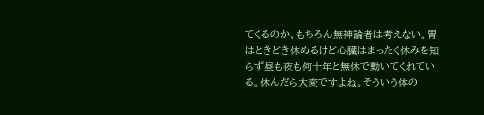てくるのか、もちろん無神論者は考えない。胃はときどき休めるけど心臓はまったく休みを知らず昼も夜も何十年と無休で動いてくれている。休んだら大変ですよね。そういう体の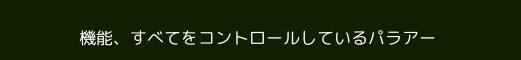機能、すべてをコントロールしているパラアー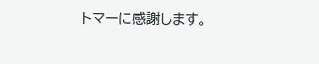トマーに感謝します。